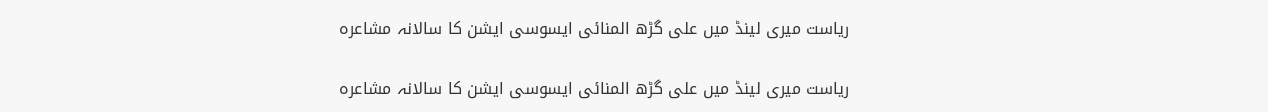ریاست میری لینڈ میں علی گڑھ المنائی ایسوسی ایشن کا سالانہ مشاعرہ

ریاست میری لینڈ میں علی گڑھ المنائی ایسوسی ایشن کا سالانہ مشاعرہ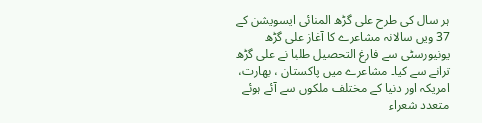ہر سال کی طرح علی گڑھ المنائی ایسویشن کے 37 ویں سالانہ مشاعرے کا آغاز علی گڑھ یونیورسٹی سے فارغ التحصیل طلبا نے علی گڑھ ترانے سے کیا۔ مشاعرے میں پاکستان ، بھارت، امریکہ اور دنیا کے مختلف ملکوں سے آئے ہوئے متعدد شعراء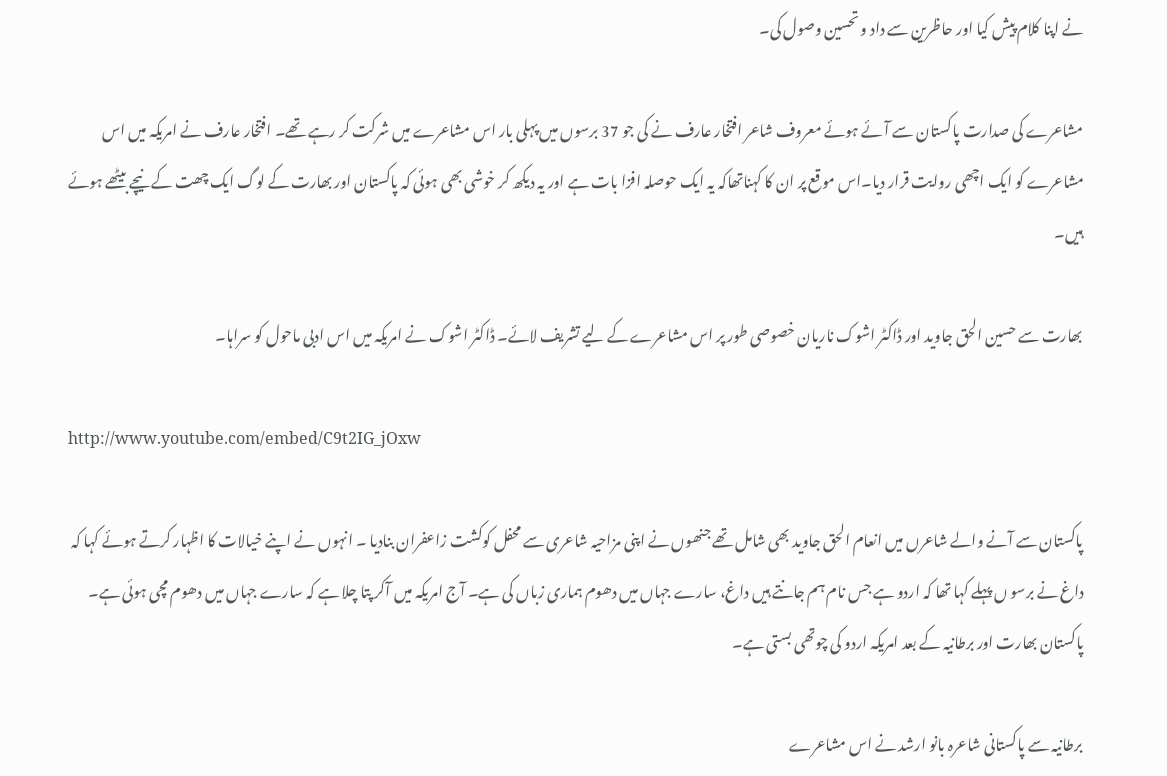نے اپنا کلام پیش کیا اور حاظرین سے داد و تحسین وصول کی۔

مشاعرے کی صدارت پاکستان سے آئے ہوئے معروف شاعر افتخار عارف نے کی جو 37 برسوں میں پہلی بار اس مشاعرے میں شرکت کر رہے تھے۔ افتخار عارف نے امریکہ میں اس مشاعرے کو ایک اچھی روایت قرار دیا۔اس موقع پر ان کا کہناتھاکہ یہ ایک حوصلہ افزا بات ہے اور یہ دیکھ کر خوشی بھی ہوئی کہ پاکستان اور بھارت کے لوگ ایک چھت کے نیچے بیٹھے ہوئے ہیں۔

بھارت سے حسین الحق جاوید اور ڈاکٹر اشوک ناریان خصوصی طور پر اس مشاعرے کے لیے تشریف لائے۔ ڈاکٹر اشوک نے امریکہ میں اس ادبی ماحول کو سراہا۔

http://www.youtube.com/embed/C9t2IG_jOxw

پاکستان سے آنے والے شاعرں میں انعام الحق جاوید بھی شامل تھے جنھوں نے اپنی مزاحیہ شاعری سے محفل کوکشت زاعفران بنادیا ۔ انہوں نے اپنے خیالات کا اظہار کرتے ہوئے کہا کہ داغ نے برسو ں پہلے کہا تھا کہ اردو ہے جس نام ہم جانتے ہیں داغ، سارے جہاں میں دھوم ہماری زباں کی ہے۔ آج امریکہ میں آکر پتا چلا ہے کہ سارے جہاں میں دھوم مچی ہوئی ہے۔ پاکستان بھارت اور برطانیہ کے بعد امریکہ اردو کی چوتھی بستی ہے۔

برطانیہ سے پاکستانی شاعرہ بانو ارشد نے اس مشاعرے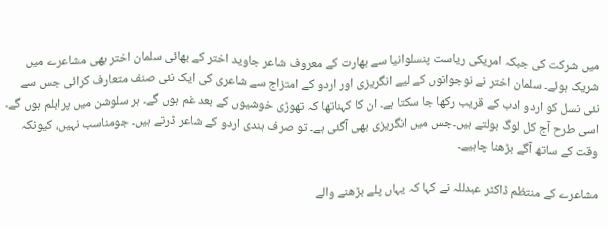میں شرکت کی جبکہ امریکی ریاست پنسلوانیا سے بھارت کے معروف شاعر جاوید اختر کے بھائی سلمان اختر بھی مشاعرے میں شریک ہوئے۔ سلمان اختر نے نوجوانوں کے لیے انگریزی اور اردو کے امتزاج سے شاعری کی ایک نئی صنف متعارف کرائی جس سے نئی نسل کو اردو ادب کے قریب رکھا جا سکتا ہے۔ ان کا کہناتھا کہ تھوڑی خوشیوں کے بعد غم ہوں گے۔ ہر سلوشن میں پرابلم ہوں گے۔ اسی طرح آج کل لوگ بولتے ہیں۔جس میں انگریزی بھی آگئی ہے۔ تو صرف ہندی اردو کے شاعر ڈرتے ہیں۔ جومناسب نہیں، کیونکہ وقت کے ساتھ آگے بڑھنا چاہیے۔

مشاعرے کے منتظم ڈاکٹر عبدللہ نے کہا کہ یہاں پلے بڑھنے والے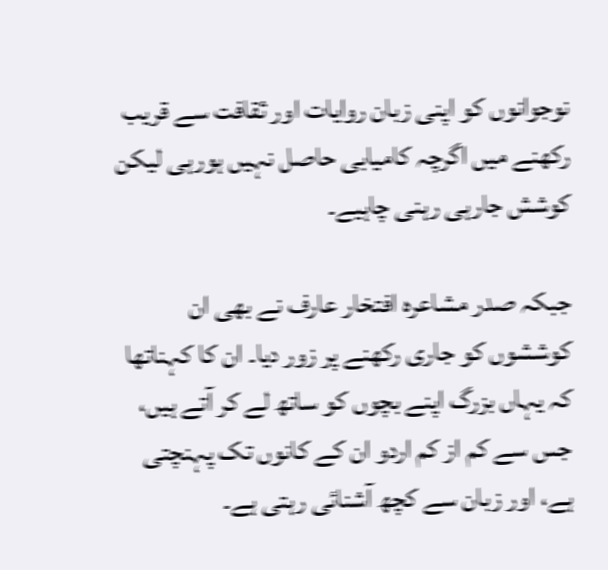نوجوانوں کو اپنی زبان روایات اور ثقافت سے قریب رکھنے میں اگرچہ کامیابی حاصل نہیں ہورہی لیکن کوشش جارہی رہنی چاہیے۔

جبکہ صدر مشاعرہ افتخار عارف نے بھی ان کوششوں کو جاری رکھنے پر زور دیا۔ ان کا کہناتھا کہ یہاں بزرگ اپنے بچوں کو ساتھ لے کر آتے ہیں، جس سے کم از کم اردو ان کے کانوں تک پہنچتی ہے، اور زبان سے کچھ آشنائی رہتی ہے۔